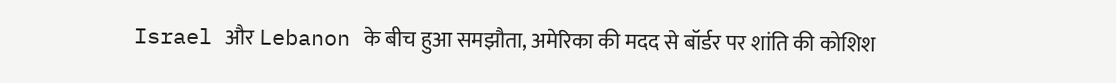Israel और Lebanon के बीच हुआ समझौता, अमेरिका की मदद से बॉर्डर पर शांति की कोशिश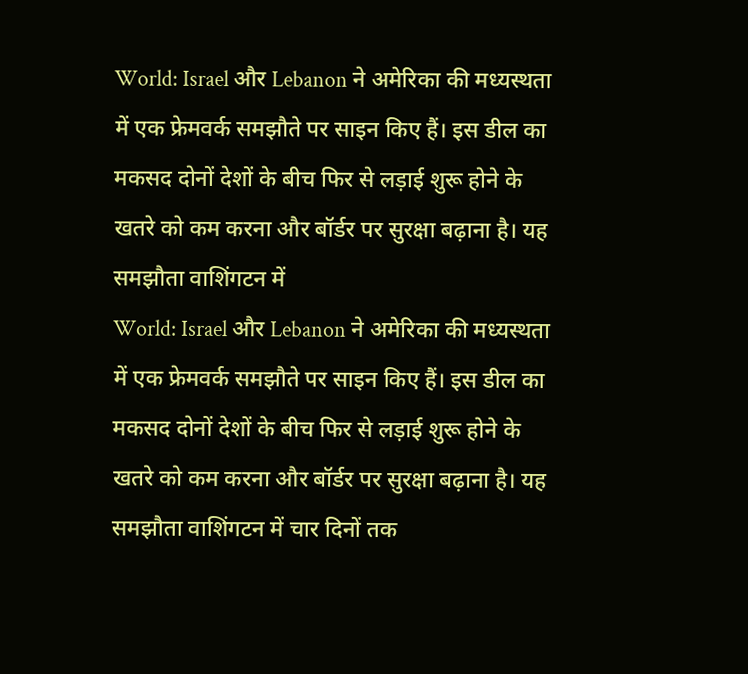World: Israel और Lebanon ने अमेरिका की मध्यस्थता में एक फ्रेमवर्क समझौते पर साइन किए हैं। इस डील का मकसद दोनों देशों के बीच फिर से लड़ाई शुरू होने के खतरे को कम करना और बॉर्डर पर सुरक्षा बढ़ाना है। यह समझौता वाशिंगटन में
World: Israel और Lebanon ने अमेरिका की मध्यस्थता में एक फ्रेमवर्क समझौते पर साइन किए हैं। इस डील का मकसद दोनों देशों के बीच फिर से लड़ाई शुरू होने के खतरे को कम करना और बॉर्डर पर सुरक्षा बढ़ाना है। यह समझौता वाशिंगटन में चार दिनों तक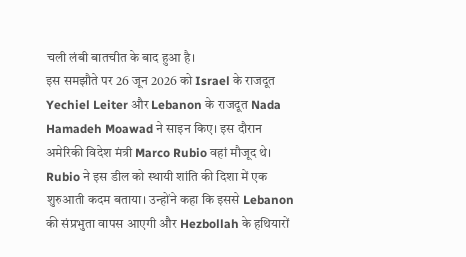चली लंबी बातचीत के बाद हुआ है।
इस समझौते पर 26 जून 2026 को Israel के राजदूत Yechiel Leiter और Lebanon के राजदूत Nada Hamadeh Moawad ने साइन किए। इस दौरान अमेरिकी विदेश मंत्री Marco Rubio वहां मौजूद थे। Rubio ने इस डील को स्थायी शांति की दिशा में एक शुरुआती कदम बताया। उन्होंने कहा कि इससे Lebanon की संप्रभुता वापस आएगी और Hezbollah के हथियारों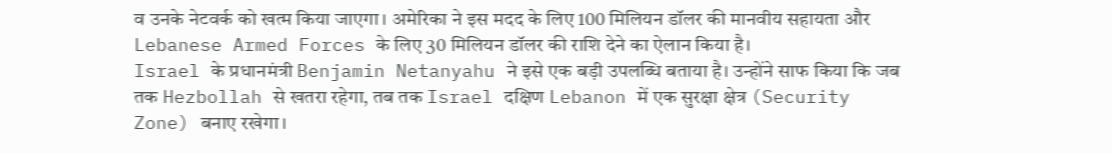व उनके नेटवर्क को खत्म किया जाएगा। अमेरिका ने इस मदद के लिए 100 मिलियन डॉलर की मानवीय सहायता और Lebanese Armed Forces के लिए 30 मिलियन डॉलर की राशि देने का ऐलान किया है।
Israel के प्रधानमंत्री Benjamin Netanyahu ने इसे एक बड़ी उपलब्धि बताया है। उन्होंने साफ किया कि जब तक Hezbollah से खतरा रहेगा, तब तक Israel दक्षिण Lebanon में एक सुरक्षा क्षेत्र (Security Zone) बनाए रखेगा।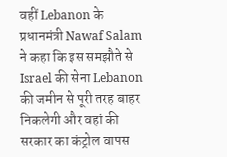वहीं Lebanon के प्रधानमंत्री Nawaf Salam ने कहा कि इस समझौते से Israel की सेना Lebanon की जमीन से पूरी तरह बाहर निकलेगी और वहां की सरकार का कंट्रोल वापस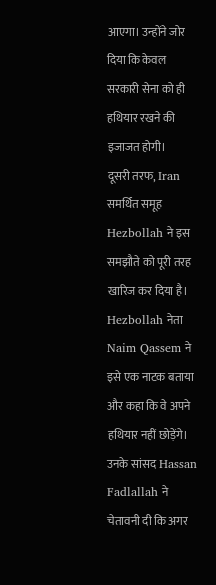आएगा। उन्होंने जोर दिया कि केवल सरकारी सेना को ही हथियार रखने की इजाजत होगी।
दूसरी तरफ, Iran समर्थित समूह Hezbollah ने इस समझौते को पूरी तरह खारिज कर दिया है। Hezbollah नेता Naim Qassem ने इसे एक नाटक बताया और कहा कि वे अपने हथियार नहीं छोड़ेंगे। उनके सांसद Hassan Fadlallah ने चेतावनी दी कि अगर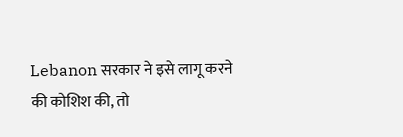Lebanon सरकार ने इसे लागू करने की कोशिश की, तो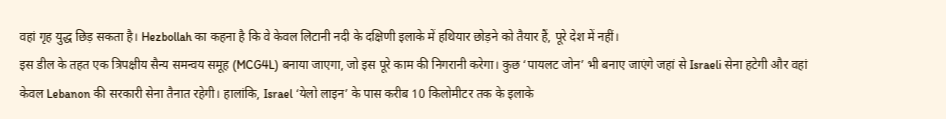वहां गृह युद्ध छिड़ सकता है। Hezbollah का कहना है कि वे केवल लिटानी नदी के दक्षिणी इलाके में हथियार छोड़ने को तैयार हैं, पूरे देश में नहीं।
इस डील के तहत एक त्रिपक्षीय सैन्य समन्वय समूह (MCG4L) बनाया जाएगा, जो इस पूरे काम की निगरानी करेगा। कुछ ‘पायलट जोन’ भी बनाए जाएंगे जहां से Israeli सेना हटेगी और वहां केवल Lebanon की सरकारी सेना तैनात रहेगी। हालांकि, Israel ‘येलो लाइन’ के पास करीब 10 किलोमीटर तक के इलाके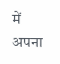में अपना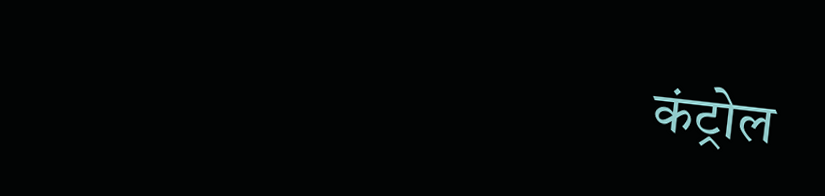कंट्रोल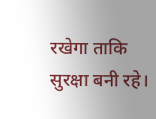रखेगा ताकि सुरक्षा बनी रहे।